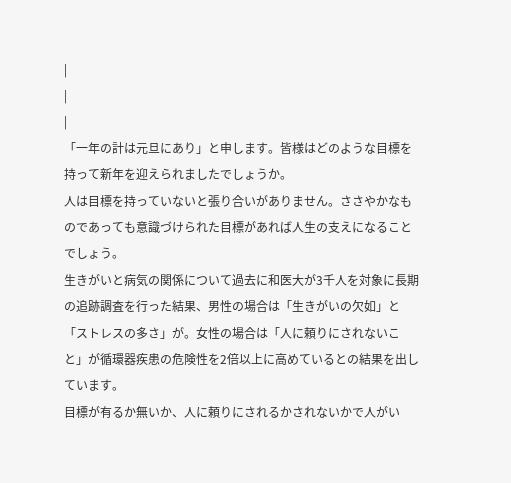|
|
|
「一年の計は元旦にあり」と申します。皆様はどのような目標を持って新年を迎えられましたでしょうか。
人は目標を持っていないと張り合いがありません。ささやかなものであっても意識づけられた目標があれば人生の支えになることでしょう。
生きがいと病気の関係について過去に和医大が3千人を対象に長期の追跡調査を行った結果、男性の場合は「生きがいの欠如」と「ストレスの多さ」が。女性の場合は「人に頼りにされないこと」が循環器疾患の危険性を2倍以上に高めているとの結果を出しています。
目標が有るか無いか、人に頼りにされるかされないかで人がい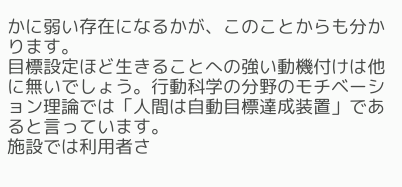かに弱い存在になるかが、このことからも分かります。
目標設定ほど生きることへの強い動機付けは他に無いでしょう。行動科学の分野のモチベーション理論では「人間は自動目標達成装置」であると言っています。
施設では利用者さ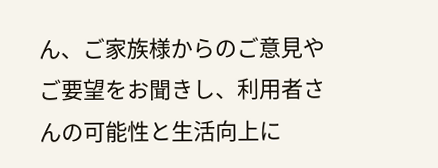ん、ご家族様からのご意見やご要望をお聞きし、利用者さんの可能性と生活向上に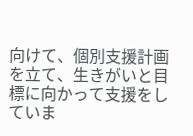向けて、個別支援計画を立て、生きがいと目標に向かって支援をしていま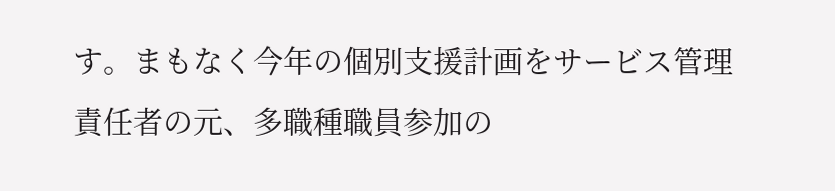す。まもなく今年の個別支援計画をサービス管理責任者の元、多職種職員参加の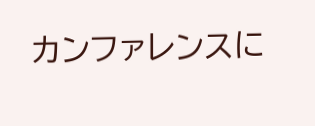カンファレンスに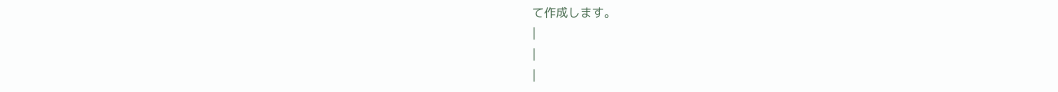て作成します。
|
|
|